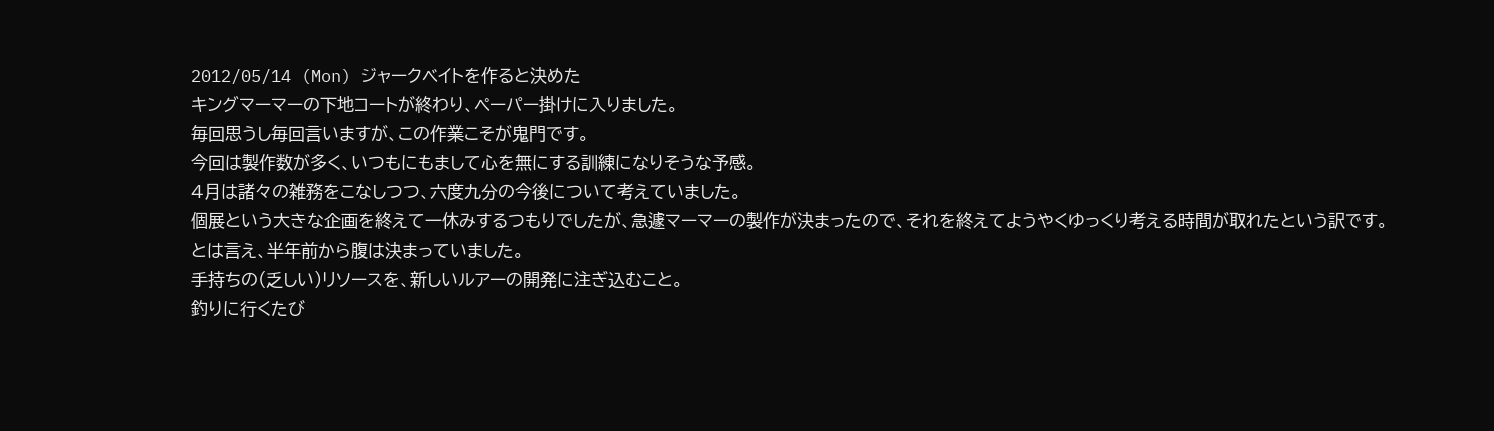2012/05/14 (Mon) ジャークベイトを作ると決めた
キングマーマーの下地コートが終わり、ペーパー掛けに入りました。
毎回思うし毎回言いますが、この作業こそが鬼門です。
今回は製作数が多く、いつもにもまして心を無にする訓練になりそうな予感。
4月は諸々の雑務をこなしつつ、六度九分の今後について考えていました。
個展という大きな企画を終えて一休みするつもりでしたが、急遽マーマーの製作が決まったので、それを終えてようやくゆっくり考える時間が取れたという訳です。
とは言え、半年前から腹は決まっていました。
手持ちの(乏しい)リソースを、新しいルアーの開発に注ぎ込むこと。
釣りに行くたび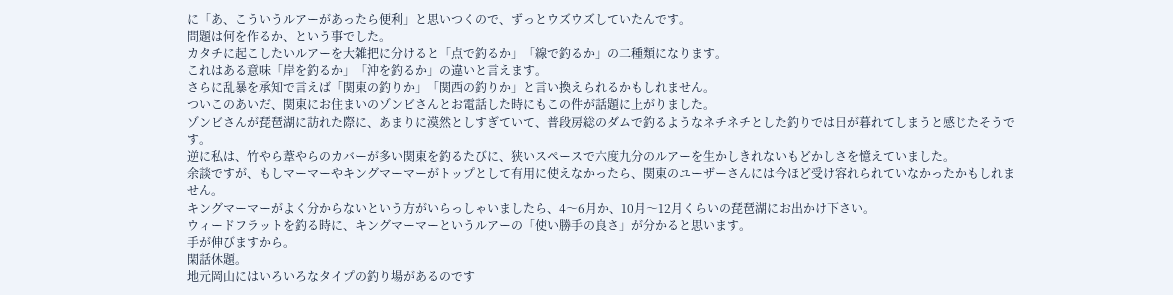に「あ、こういうルアーがあったら便利」と思いつくので、ずっとウズウズしていたんです。
問題は何を作るか、という事でした。
カタチに起こしたいルアーを大雑把に分けると「点で釣るか」「線で釣るか」の二種類になります。
これはある意味「岸を釣るか」「沖を釣るか」の違いと言えます。
さらに乱暴を承知で言えば「関東の釣りか」「関西の釣りか」と言い換えられるかもしれません。
ついこのあいだ、関東にお住まいのゾンビさんとお電話した時にもこの件が話題に上がりました。
ゾンビさんが琵琶湖に訪れた際に、あまりに漠然としすぎていて、普段房総のダムで釣るようなネチネチとした釣りでは日が暮れてしまうと感じたそうです。
逆に私は、竹やら葦やらのカバーが多い関東を釣るたびに、狭いスペースで六度九分のルアーを生かしきれないもどかしさを憶えていました。
余談ですが、もしマーマーやキングマーマーがトップとして有用に使えなかったら、関東のユーザーさんには今ほど受け容れられていなかったかもしれません。
キングマーマーがよく分からないという方がいらっしゃいましたら、4〜6月か、10月〜12月くらいの琵琶湖にお出かけ下さい。
ウィードフラットを釣る時に、キングマーマーというルアーの「使い勝手の良さ」が分かると思います。
手が伸びますから。
閑話休題。
地元岡山にはいろいろなタイプの釣り場があるのです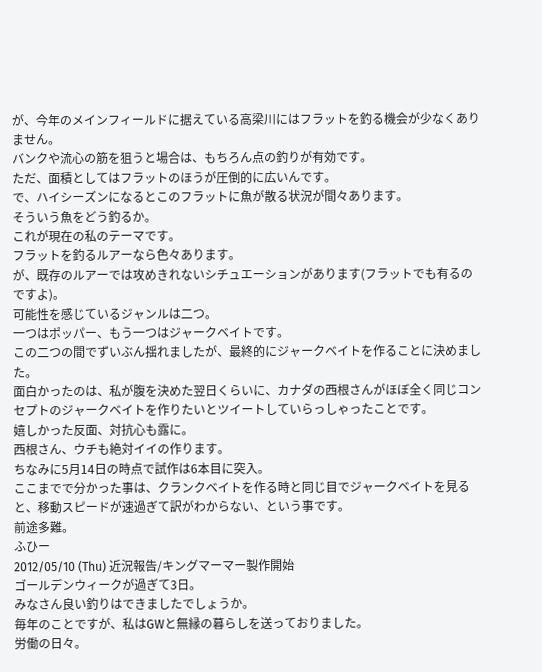が、今年のメインフィールドに据えている高梁川にはフラットを釣る機会が少なくありません。
バンクや流心の筋を狙うと場合は、もちろん点の釣りが有効です。
ただ、面積としてはフラットのほうが圧倒的に広いんです。
で、ハイシーズンになるとこのフラットに魚が散る状況が間々あります。
そういう魚をどう釣るか。
これが現在の私のテーマです。
フラットを釣るルアーなら色々あります。
が、既存のルアーでは攻めきれないシチュエーションがあります(フラットでも有るのですよ)。
可能性を感じているジャンルは二つ。
一つはポッパー、もう一つはジャークベイトです。
この二つの間でずいぶん揺れましたが、最終的にジャークベイトを作ることに決めました。
面白かったのは、私が腹を決めた翌日くらいに、カナダの西根さんがほぼ全く同じコンセプトのジャークベイトを作りたいとツイートしていらっしゃったことです。
嬉しかった反面、対抗心も露に。
西根さん、ウチも絶対イイの作ります。
ちなみに5月14日の時点で試作は6本目に突入。
ここまでで分かった事は、クランクベイトを作る時と同じ目でジャークベイトを見ると、移動スピードが速過ぎて訳がわからない、という事です。
前途多難。
ふひー
2012/05/10 (Thu) 近況報告/キングマーマー製作開始
ゴールデンウィークが過ぎて3日。
みなさん良い釣りはできましたでしょうか。
毎年のことですが、私はGWと無縁の暮らしを送っておりました。
労働の日々。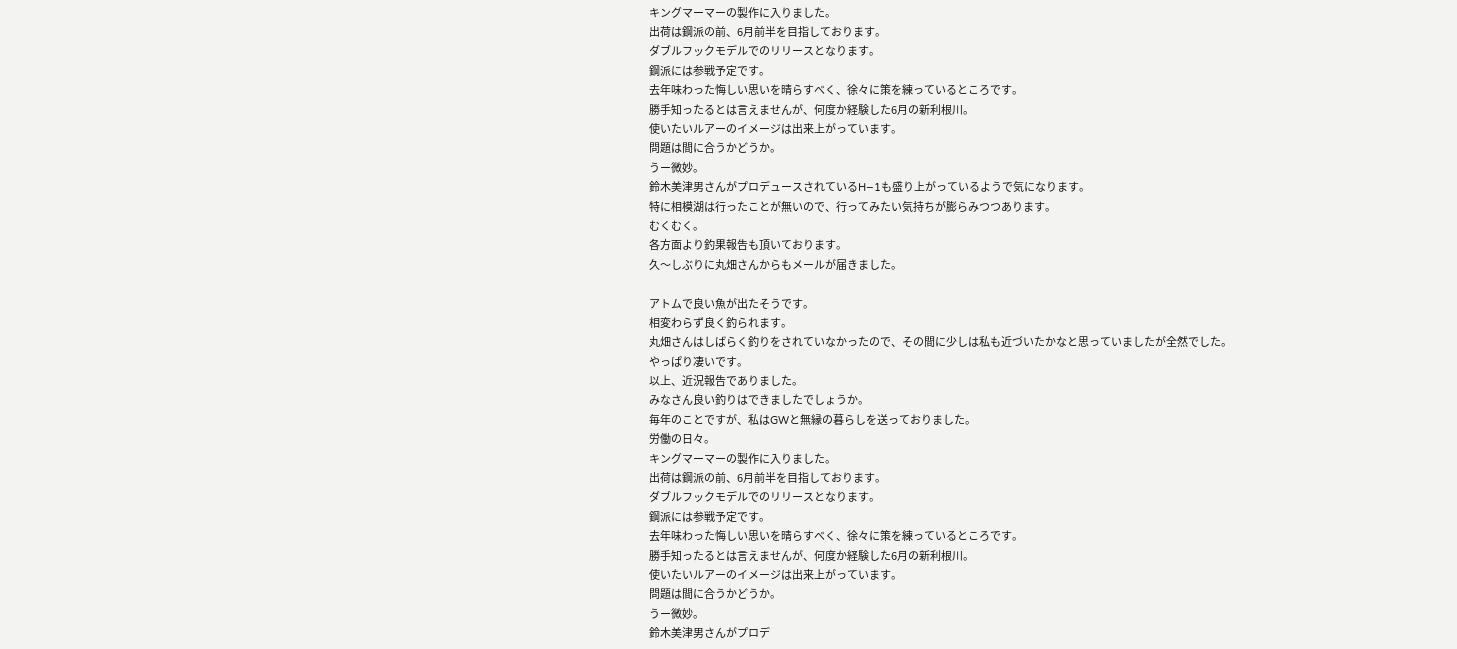キングマーマーの製作に入りました。
出荷は鋼派の前、6月前半を目指しております。
ダブルフックモデルでのリリースとなります。
鋼派には参戦予定です。
去年味わった悔しい思いを晴らすべく、徐々に策を練っているところです。
勝手知ったるとは言えませんが、何度か経験した6月の新利根川。
使いたいルアーのイメージは出来上がっています。
問題は間に合うかどうか。
うー微妙。
鈴木美津男さんがプロデュースされているH−1も盛り上がっているようで気になります。
特に相模湖は行ったことが無いので、行ってみたい気持ちが膨らみつつあります。
むくむく。
各方面より釣果報告も頂いております。
久〜しぶりに丸畑さんからもメールが届きました。

アトムで良い魚が出たそうです。
相変わらず良く釣られます。
丸畑さんはしばらく釣りをされていなかったので、その間に少しは私も近づいたかなと思っていましたが全然でした。
やっぱり凄いです。
以上、近況報告でありました。
みなさん良い釣りはできましたでしょうか。
毎年のことですが、私はGWと無縁の暮らしを送っておりました。
労働の日々。
キングマーマーの製作に入りました。
出荷は鋼派の前、6月前半を目指しております。
ダブルフックモデルでのリリースとなります。
鋼派には参戦予定です。
去年味わった悔しい思いを晴らすべく、徐々に策を練っているところです。
勝手知ったるとは言えませんが、何度か経験した6月の新利根川。
使いたいルアーのイメージは出来上がっています。
問題は間に合うかどうか。
うー微妙。
鈴木美津男さんがプロデ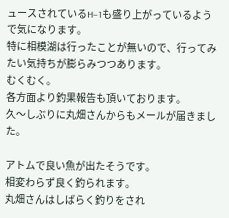ュースされているH−1も盛り上がっているようで気になります。
特に相模湖は行ったことが無いので、行ってみたい気持ちが膨らみつつあります。
むくむく。
各方面より釣果報告も頂いております。
久〜しぶりに丸畑さんからもメールが届きました。

アトムで良い魚が出たそうです。
相変わらず良く釣られます。
丸畑さんはしばらく釣りをされ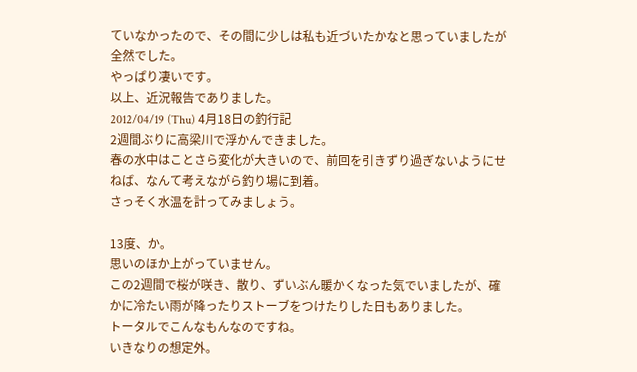ていなかったので、その間に少しは私も近づいたかなと思っていましたが全然でした。
やっぱり凄いです。
以上、近況報告でありました。
2012/04/19 (Thu) 4月18日の釣行記
2週間ぶりに高梁川で浮かんできました。
春の水中はことさら変化が大きいので、前回を引きずり過ぎないようにせねば、なんて考えながら釣り場に到着。
さっそく水温を計ってみましょう。

13度、か。
思いのほか上がっていません。
この2週間で桜が咲き、散り、ずいぶん暖かくなった気でいましたが、確かに冷たい雨が降ったりストーブをつけたりした日もありました。
トータルでこんなもんなのですね。
いきなりの想定外。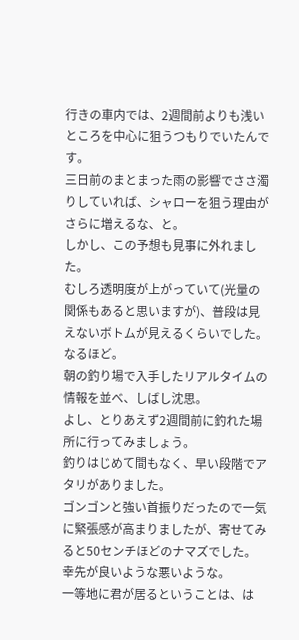行きの車内では、2週間前よりも浅いところを中心に狙うつもりでいたんです。
三日前のまとまった雨の影響でささ濁りしていれば、シャローを狙う理由がさらに増えるな、と。
しかし、この予想も見事に外れました。
むしろ透明度が上がっていて(光量の関係もあると思いますが)、普段は見えないボトムが見えるくらいでした。
なるほど。
朝の釣り場で入手したリアルタイムの情報を並べ、しばし沈思。
よし、とりあえず2週間前に釣れた場所に行ってみましょう。
釣りはじめて間もなく、早い段階でアタリがありました。
ゴンゴンと強い首振りだったので一気に緊張感が高まりましたが、寄せてみると50センチほどのナマズでした。
幸先が良いような悪いような。
一等地に君が居るということは、は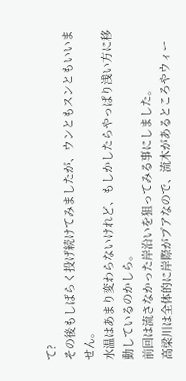て?
その後もしばらく投げ続けてみましたが、ウンともスンともいいません。
水温はあまり変わらないけれど、もしかしたらやっぱり浅い方に移動しているのかしら。
前回は流さなかった岸沿いを狙ってみる事にしました。
高梁川は全体的に岸際がプアなので、流木があるところやウィー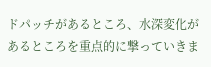ドパッチがあるところ、水深変化があるところを重点的に撃っていきま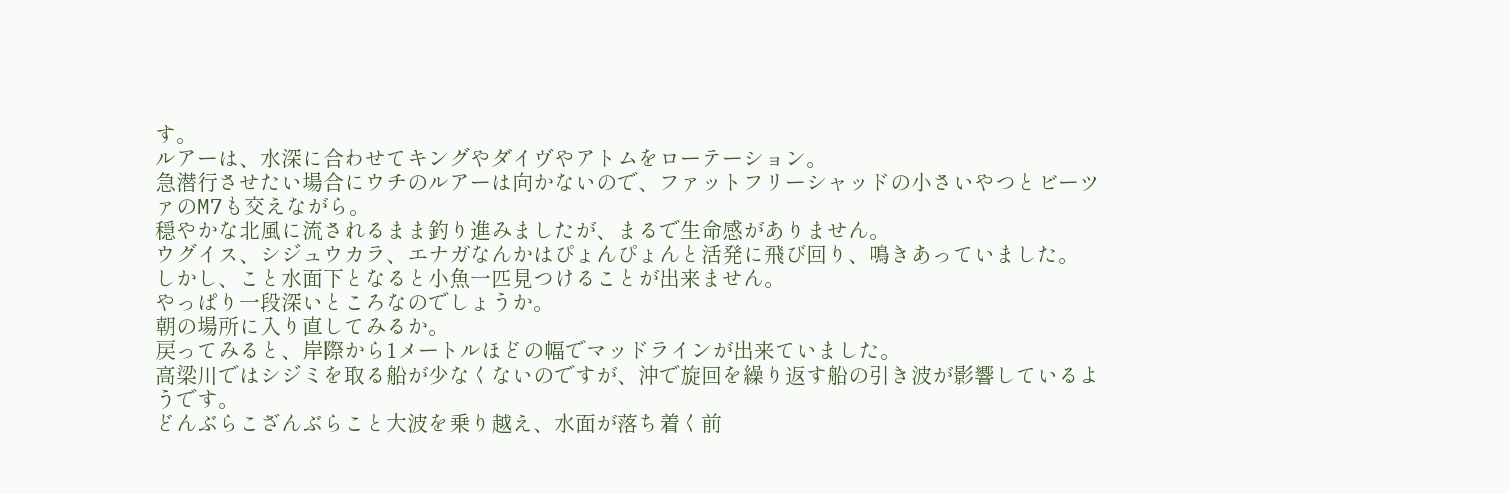す。
ルアーは、水深に合わせてキングやダイヴやアトムをローテーション。
急潜行させたい場合にウチのルアーは向かないので、ファットフリーシャッドの小さいやつとビーツァのM7も交えながら。
穏やかな北風に流されるまま釣り進みましたが、まるで生命感がありません。
ウグイス、シジュウカラ、エナガなんかはぴょんぴょんと活発に飛び回り、鳴きあっていました。
しかし、こと水面下となると小魚一匹見つけることが出来ません。
やっぱり一段深いところなのでしょうか。
朝の場所に入り直してみるか。
戻ってみると、岸際から1メートルほどの幅でマッドラインが出来ていました。
高梁川ではシジミを取る船が少なくないのですが、沖で旋回を繰り返す船の引き波が影響しているようです。
どんぶらこざんぶらこと大波を乗り越え、水面が落ち着く前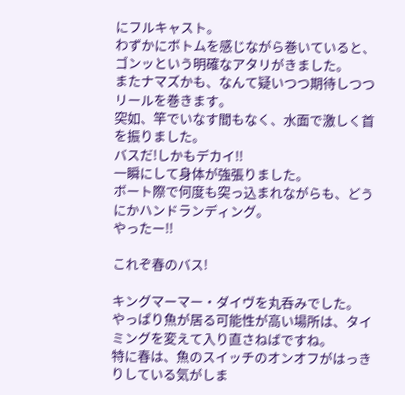にフルキャスト。
わずかにボトムを感じながら巻いていると、ゴンッという明確なアタリがきました。
またナマズかも、なんて疑いつつ期待しつつリールを巻きます。
突如、竿でいなす間もなく、水面で激しく首を振りました。
バスだ!しかもデカイ!!
一瞬にして身体が強張りました。
ボート際で何度も突っ込まれながらも、どうにかハンドランディング。
やったー!!

これぞ春のバス!

キングマーマー・ダイヴを丸呑みでした。
やっぱり魚が居る可能性が高い場所は、タイミングを変えて入り直さねばですね。
特に春は、魚のスイッチのオンオフがはっきりしている気がしま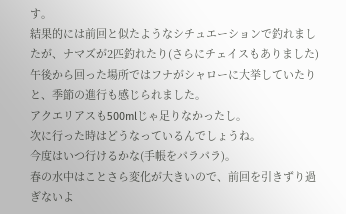す。
結果的には前回と似たようなシチュエーションで釣れましたが、ナマズが2匹釣れたり(さらにチェイスもありました)午後から回った場所ではフナがシャローに大挙していたりと、季節の進行も感じられました。
アクエリアスも500mlじゃ足りなかったし。
次に行った時はどうなっているんでしょうね。
今度はいつ行けるかな(手帳をパラパラ)。
春の水中はことさら変化が大きいので、前回を引きずり過ぎないよ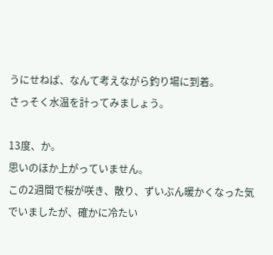うにせねば、なんて考えながら釣り場に到着。
さっそく水温を計ってみましょう。

13度、か。
思いのほか上がっていません。
この2週間で桜が咲き、散り、ずいぶん暖かくなった気でいましたが、確かに冷たい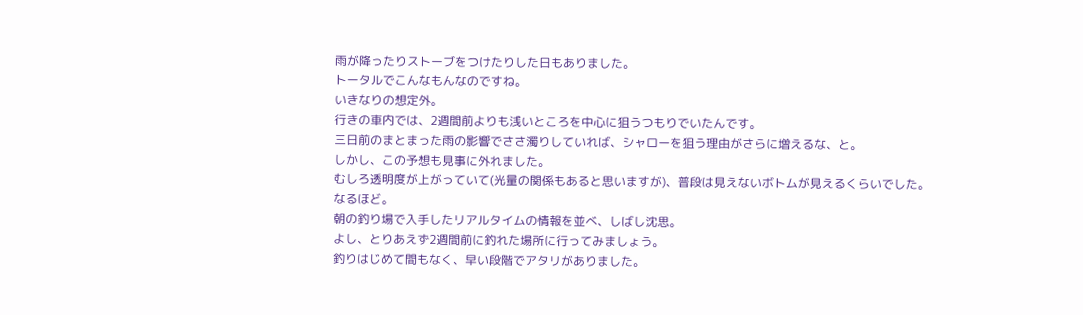雨が降ったりストーブをつけたりした日もありました。
トータルでこんなもんなのですね。
いきなりの想定外。
行きの車内では、2週間前よりも浅いところを中心に狙うつもりでいたんです。
三日前のまとまった雨の影響でささ濁りしていれば、シャローを狙う理由がさらに増えるな、と。
しかし、この予想も見事に外れました。
むしろ透明度が上がっていて(光量の関係もあると思いますが)、普段は見えないボトムが見えるくらいでした。
なるほど。
朝の釣り場で入手したリアルタイムの情報を並べ、しばし沈思。
よし、とりあえず2週間前に釣れた場所に行ってみましょう。
釣りはじめて間もなく、早い段階でアタリがありました。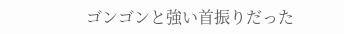ゴンゴンと強い首振りだった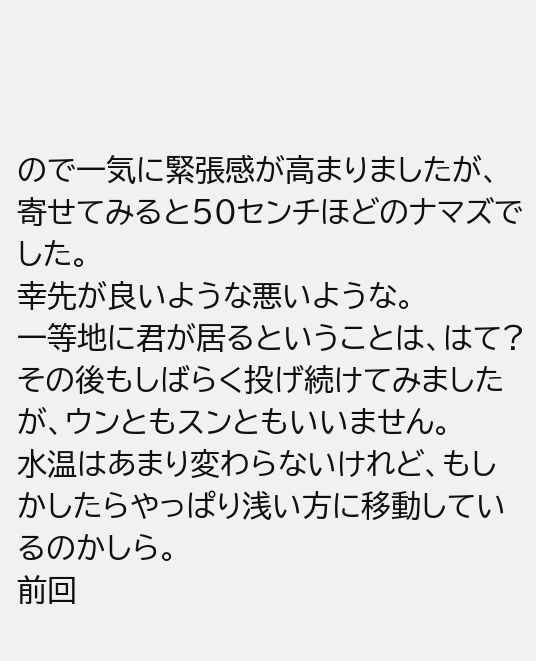ので一気に緊張感が高まりましたが、寄せてみると50センチほどのナマズでした。
幸先が良いような悪いような。
一等地に君が居るということは、はて?
その後もしばらく投げ続けてみましたが、ウンともスンともいいません。
水温はあまり変わらないけれど、もしかしたらやっぱり浅い方に移動しているのかしら。
前回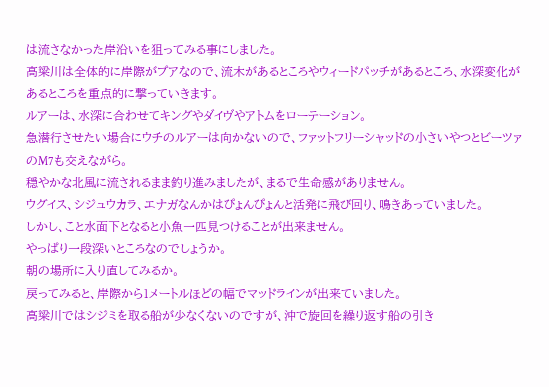は流さなかった岸沿いを狙ってみる事にしました。
高梁川は全体的に岸際がプアなので、流木があるところやウィードパッチがあるところ、水深変化があるところを重点的に撃っていきます。
ルアーは、水深に合わせてキングやダイヴやアトムをローテーション。
急潜行させたい場合にウチのルアーは向かないので、ファットフリーシャッドの小さいやつとビーツァのM7も交えながら。
穏やかな北風に流されるまま釣り進みましたが、まるで生命感がありません。
ウグイス、シジュウカラ、エナガなんかはぴょんぴょんと活発に飛び回り、鳴きあっていました。
しかし、こと水面下となると小魚一匹見つけることが出来ません。
やっぱり一段深いところなのでしょうか。
朝の場所に入り直してみるか。
戻ってみると、岸際から1メートルほどの幅でマッドラインが出来ていました。
高梁川ではシジミを取る船が少なくないのですが、沖で旋回を繰り返す船の引き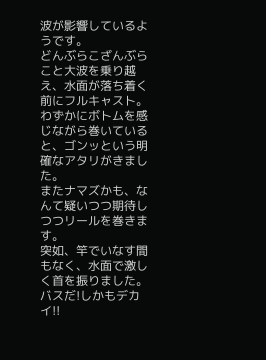波が影響しているようです。
どんぶらこざんぶらこと大波を乗り越え、水面が落ち着く前にフルキャスト。
わずかにボトムを感じながら巻いていると、ゴンッという明確なアタリがきました。
またナマズかも、なんて疑いつつ期待しつつリールを巻きます。
突如、竿でいなす間もなく、水面で激しく首を振りました。
バスだ!しかもデカイ!!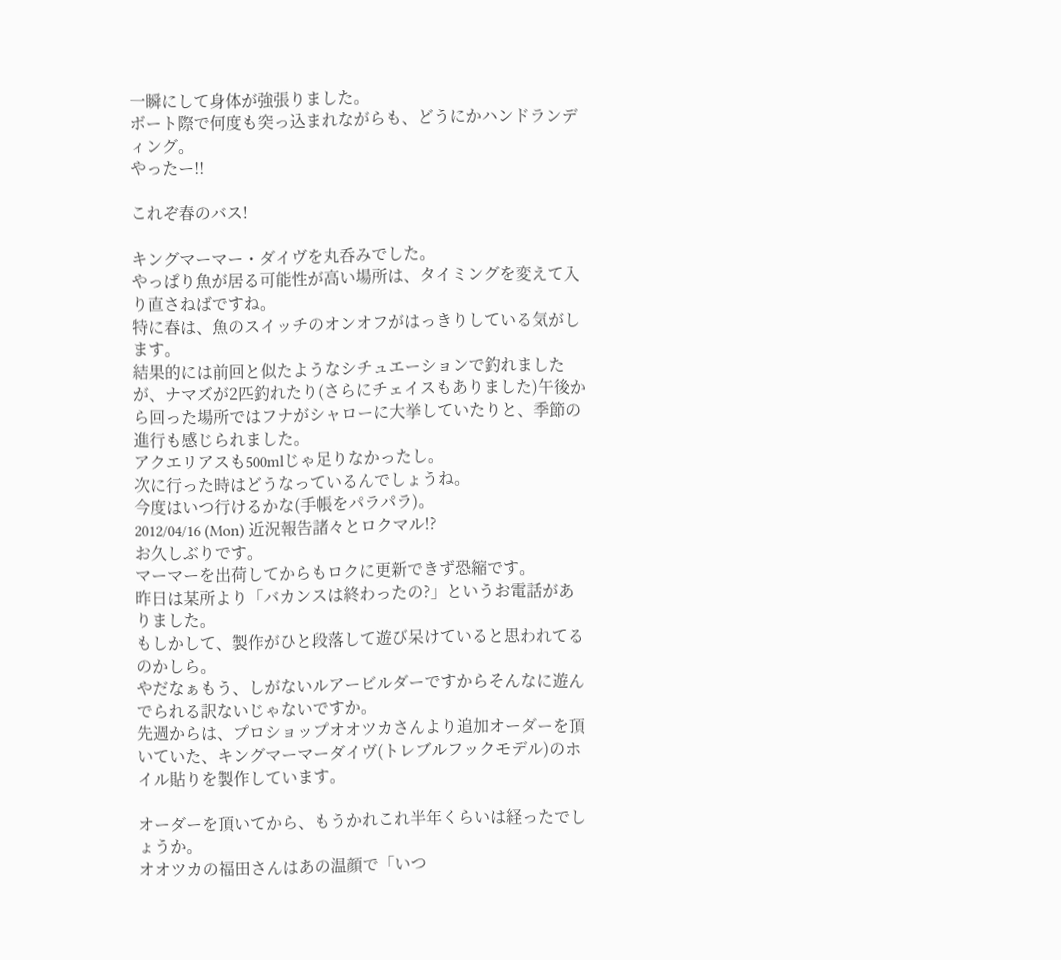一瞬にして身体が強張りました。
ボート際で何度も突っ込まれながらも、どうにかハンドランディング。
やったー!!

これぞ春のバス!

キングマーマー・ダイヴを丸呑みでした。
やっぱり魚が居る可能性が高い場所は、タイミングを変えて入り直さねばですね。
特に春は、魚のスイッチのオンオフがはっきりしている気がします。
結果的には前回と似たようなシチュエーションで釣れましたが、ナマズが2匹釣れたり(さらにチェイスもありました)午後から回った場所ではフナがシャローに大挙していたりと、季節の進行も感じられました。
アクエリアスも500mlじゃ足りなかったし。
次に行った時はどうなっているんでしょうね。
今度はいつ行けるかな(手帳をパラパラ)。
2012/04/16 (Mon) 近況報告諸々とロクマル!?
お久しぶりです。
マーマーを出荷してからもロクに更新できず恐縮です。
昨日は某所より「バカンスは終わったの?」というお電話がありました。
もしかして、製作がひと段落して遊び呆けていると思われてるのかしら。
やだなぁもう、しがないルアービルダーですからそんなに遊んでられる訳ないじゃないですか。
先週からは、プロショップオオツカさんより追加オーダーを頂いていた、キングマーマーダイヴ(トレブルフックモデル)のホイル貼りを製作しています。

オーダーを頂いてから、もうかれこれ半年くらいは経ったでしょうか。
オオツカの福田さんはあの温顔で「いつ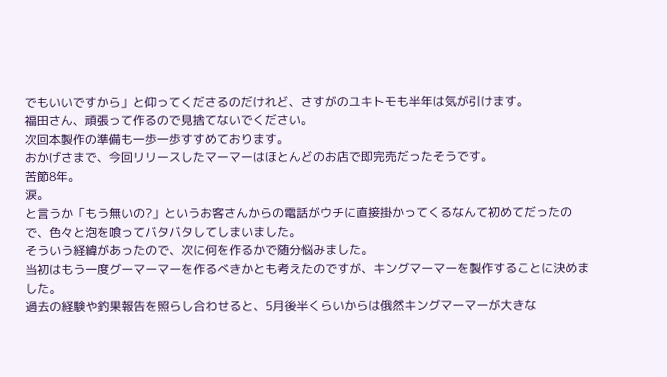でもいいですから」と仰ってくださるのだけれど、さすがのユキトモも半年は気が引けます。
福田さん、頑張って作るので見捨てないでください。
次回本製作の準備も一歩一歩すすめております。
おかげさまで、今回リリースしたマーマーはほとんどのお店で即完売だったそうです。
苦節8年。
涙。
と言うか「もう無いの?」というお客さんからの電話がウチに直接掛かってくるなんて初めてだったので、色々と泡を喰ってバタバタしてしまいました。
そういう経緯があったので、次に何を作るかで随分悩みました。
当初はもう一度グーマーマーを作るべきかとも考えたのですが、キングマーマーを製作することに決めました。
過去の経験や釣果報告を照らし合わせると、5月後半くらいからは俄然キングマーマーが大きな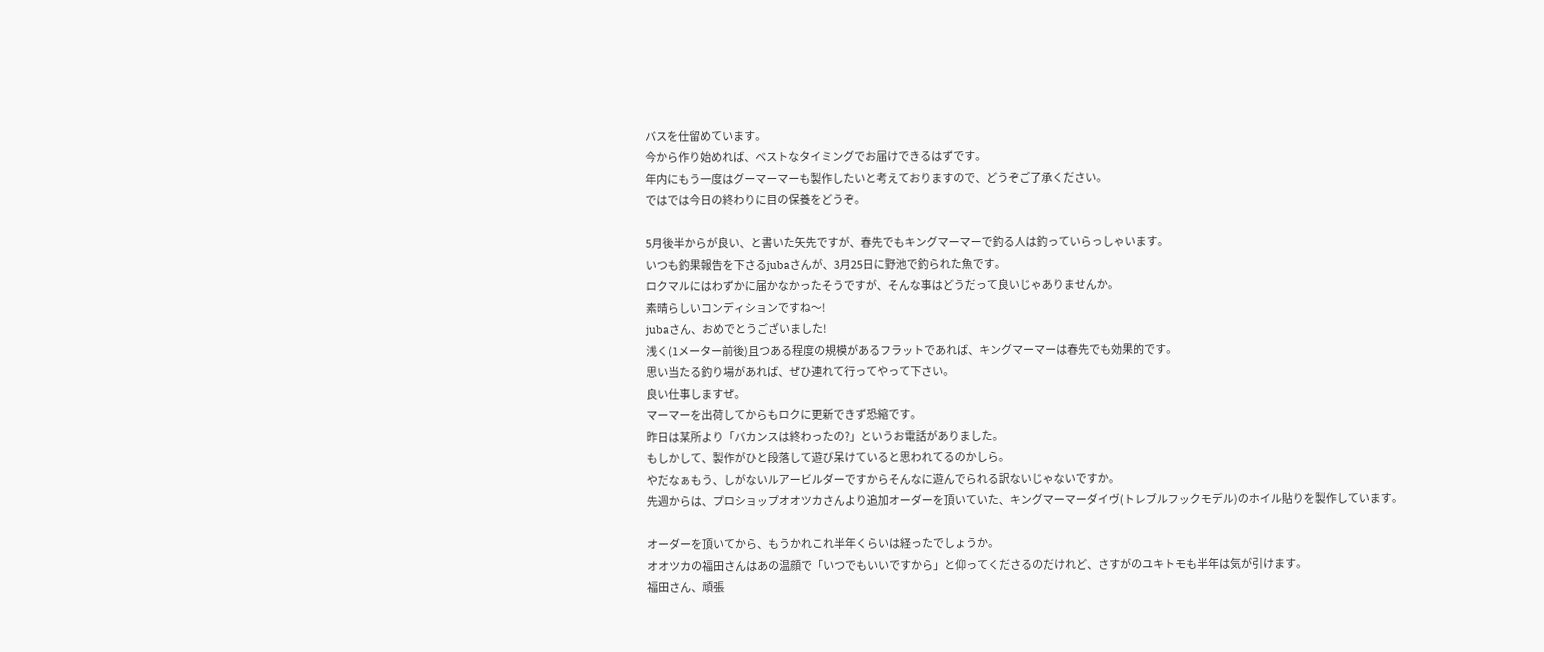バスを仕留めています。
今から作り始めれば、ベストなタイミングでお届けできるはずです。
年内にもう一度はグーマーマーも製作したいと考えておりますので、どうぞご了承ください。
ではでは今日の終わりに目の保養をどうぞ。

5月後半からが良い、と書いた矢先ですが、春先でもキングマーマーで釣る人は釣っていらっしゃいます。
いつも釣果報告を下さるjubaさんが、3月25日に野池で釣られた魚です。
ロクマルにはわずかに届かなかったそうですが、そんな事はどうだって良いじゃありませんか。
素晴らしいコンディションですね〜!
jubaさん、おめでとうございました!
浅く(1メーター前後)且つある程度の規模があるフラットであれば、キングマーマーは春先でも効果的です。
思い当たる釣り場があれば、ぜひ連れて行ってやって下さい。
良い仕事しますぜ。
マーマーを出荷してからもロクに更新できず恐縮です。
昨日は某所より「バカンスは終わったの?」というお電話がありました。
もしかして、製作がひと段落して遊び呆けていると思われてるのかしら。
やだなぁもう、しがないルアービルダーですからそんなに遊んでられる訳ないじゃないですか。
先週からは、プロショップオオツカさんより追加オーダーを頂いていた、キングマーマーダイヴ(トレブルフックモデル)のホイル貼りを製作しています。

オーダーを頂いてから、もうかれこれ半年くらいは経ったでしょうか。
オオツカの福田さんはあの温顔で「いつでもいいですから」と仰ってくださるのだけれど、さすがのユキトモも半年は気が引けます。
福田さん、頑張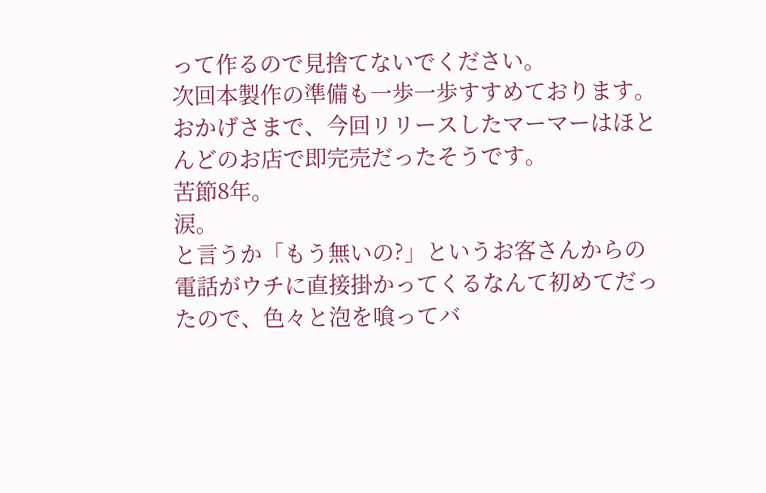って作るので見捨てないでください。
次回本製作の準備も一歩一歩すすめております。
おかげさまで、今回リリースしたマーマーはほとんどのお店で即完売だったそうです。
苦節8年。
涙。
と言うか「もう無いの?」というお客さんからの電話がウチに直接掛かってくるなんて初めてだったので、色々と泡を喰ってバ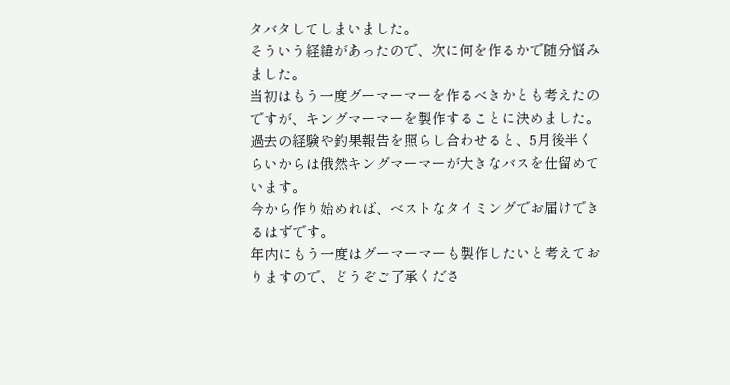タバタしてしまいました。
そういう経緯があったので、次に何を作るかで随分悩みました。
当初はもう一度グーマーマーを作るべきかとも考えたのですが、キングマーマーを製作することに決めました。
過去の経験や釣果報告を照らし合わせると、5月後半くらいからは俄然キングマーマーが大きなバスを仕留めています。
今から作り始めれば、ベストなタイミングでお届けできるはずです。
年内にもう一度はグーマーマーも製作したいと考えておりますので、どうぞご了承くださ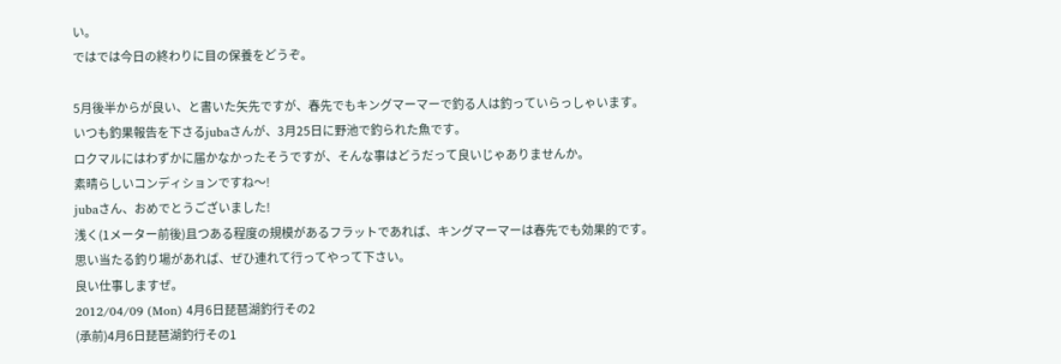い。
ではでは今日の終わりに目の保養をどうぞ。

5月後半からが良い、と書いた矢先ですが、春先でもキングマーマーで釣る人は釣っていらっしゃいます。
いつも釣果報告を下さるjubaさんが、3月25日に野池で釣られた魚です。
ロクマルにはわずかに届かなかったそうですが、そんな事はどうだって良いじゃありませんか。
素晴らしいコンディションですね〜!
jubaさん、おめでとうございました!
浅く(1メーター前後)且つある程度の規模があるフラットであれば、キングマーマーは春先でも効果的です。
思い当たる釣り場があれば、ぜひ連れて行ってやって下さい。
良い仕事しますぜ。
2012/04/09 (Mon) 4月6日琵琶湖釣行その2
(承前)4月6日琵琶湖釣行その1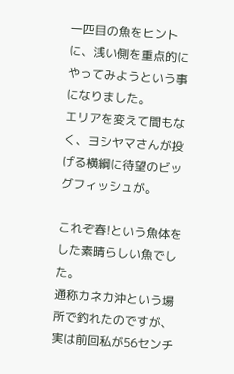一匹目の魚をヒントに、浅い側を重点的にやってみようという事になりました。
エリアを変えて間もなく、ヨシヤマさんが投げる横綱に待望のビッグフィッシュが。

これぞ春!という魚体をした素晴らしい魚でした。
通称カネカ沖という場所で釣れたのですが、実は前回私が56センチ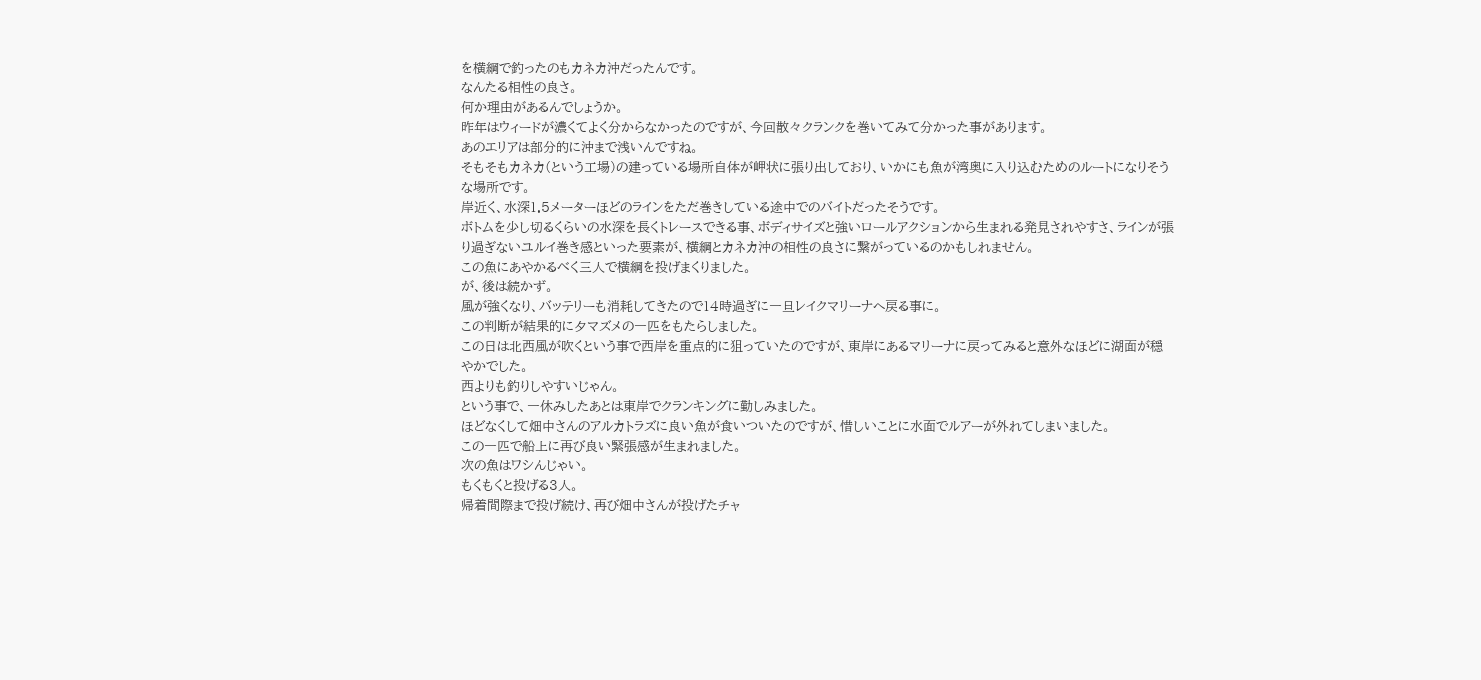を横綱で釣ったのもカネカ沖だったんです。
なんたる相性の良さ。
何か理由があるんでしょうか。
昨年はウィードが濃くてよく分からなかったのですが、今回散々クランクを巻いてみて分かった事があります。
あのエリアは部分的に沖まで浅いんですね。
そもそもカネカ(という工場)の建っている場所自体が岬状に張り出しており、いかにも魚が湾奥に入り込むためのルートになりそうな場所です。
岸近く、水深1.5メーターほどのラインをただ巻きしている途中でのバイトだったそうです。
ボトムを少し切るくらいの水深を長くトレースできる事、ボディサイズと強いロールアクションから生まれる発見されやすさ、ラインが張り過ぎないユルイ巻き感といった要素が、横綱とカネカ沖の相性の良さに繋がっているのかもしれません。
この魚にあやかるべく三人で横綱を投げまくりました。
が、後は続かず。
風が強くなり、バッテリーも消耗してきたので14時過ぎに一旦レイクマリーナへ戻る事に。
この判断が結果的に夕マズメの一匹をもたらしました。
この日は北西風が吹くという事で西岸を重点的に狙っていたのですが、東岸にあるマリーナに戻ってみると意外なほどに湖面が穏やかでした。
西よりも釣りしやすいじゃん。
という事で、一休みしたあとは東岸でクランキングに勤しみました。
ほどなくして畑中さんのアルカトラズに良い魚が食いついたのですが、惜しいことに水面でルアーが外れてしまいました。
この一匹で船上に再び良い緊張感が生まれました。
次の魚はワシんじゃい。
もくもくと投げる3人。
帰着間際まで投げ続け、再び畑中さんが投げたチャ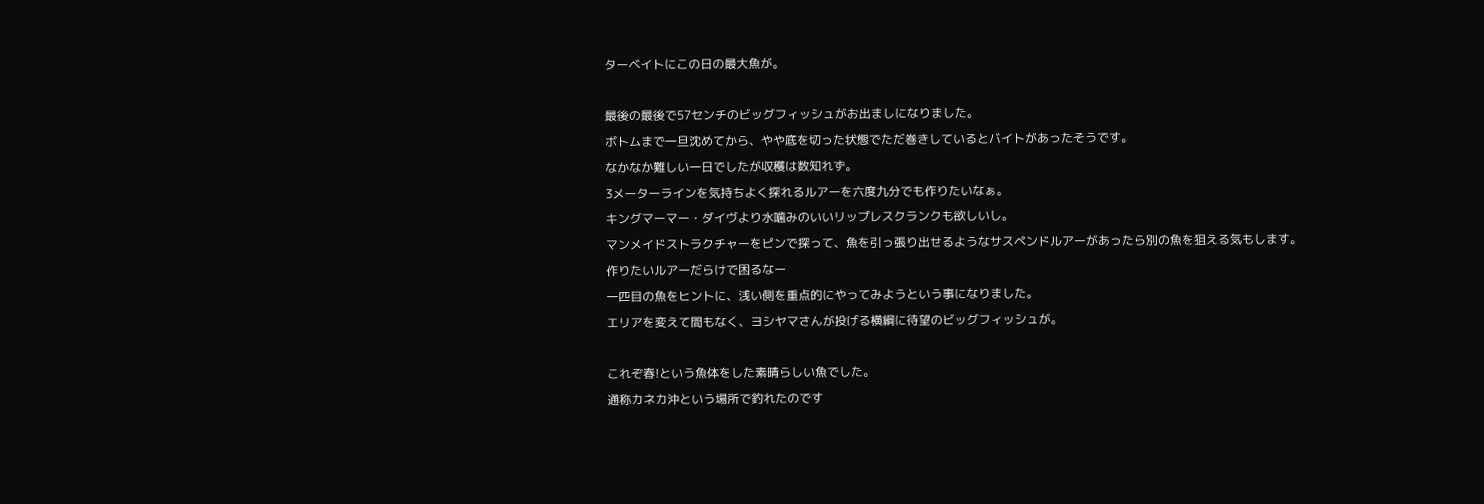ターベイトにこの日の最大魚が。

最後の最後で57センチのビッグフィッシュがお出ましになりました。
ボトムまで一旦沈めてから、やや底を切った状態でただ巻きしているとバイトがあったそうです。
なかなか難しい一日でしたが収穫は数知れず。
3メーターラインを気持ちよく探れるルアーを六度九分でも作りたいなぁ。
キングマーマー・ダイヴより水噛みのいいリップレスクランクも欲しいし。
マンメイドストラクチャーをピンで探って、魚を引っ張り出せるようなサスペンドルアーがあったら別の魚を狙える気もします。
作りたいルアーだらけで困るなー
一匹目の魚をヒントに、浅い側を重点的にやってみようという事になりました。
エリアを変えて間もなく、ヨシヤマさんが投げる横綱に待望のビッグフィッシュが。

これぞ春!という魚体をした素晴らしい魚でした。
通称カネカ沖という場所で釣れたのです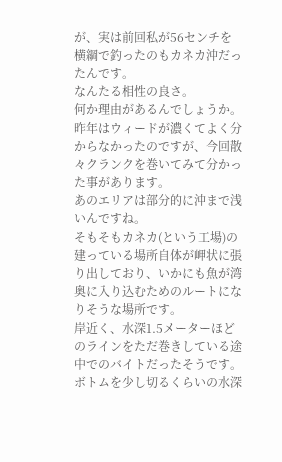が、実は前回私が56センチを横綱で釣ったのもカネカ沖だったんです。
なんたる相性の良さ。
何か理由があるんでしょうか。
昨年はウィードが濃くてよく分からなかったのですが、今回散々クランクを巻いてみて分かった事があります。
あのエリアは部分的に沖まで浅いんですね。
そもそもカネカ(という工場)の建っている場所自体が岬状に張り出しており、いかにも魚が湾奥に入り込むためのルートになりそうな場所です。
岸近く、水深1.5メーターほどのラインをただ巻きしている途中でのバイトだったそうです。
ボトムを少し切るくらいの水深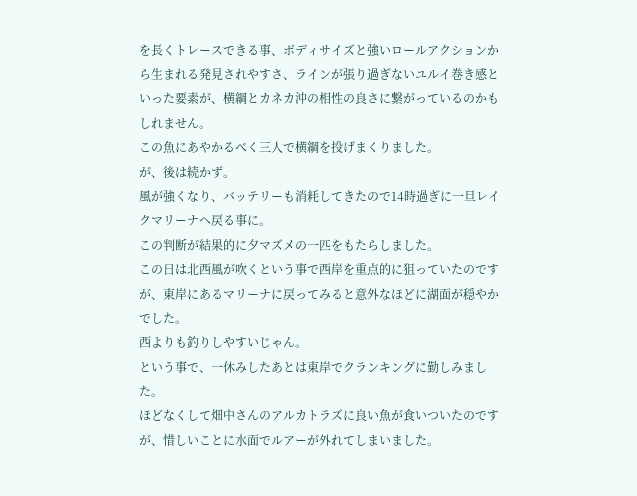を長くトレースできる事、ボディサイズと強いロールアクションから生まれる発見されやすさ、ラインが張り過ぎないユルイ巻き感といった要素が、横綱とカネカ沖の相性の良さに繋がっているのかもしれません。
この魚にあやかるべく三人で横綱を投げまくりました。
が、後は続かず。
風が強くなり、バッテリーも消耗してきたので14時過ぎに一旦レイクマリーナへ戻る事に。
この判断が結果的に夕マズメの一匹をもたらしました。
この日は北西風が吹くという事で西岸を重点的に狙っていたのですが、東岸にあるマリーナに戻ってみると意外なほどに湖面が穏やかでした。
西よりも釣りしやすいじゃん。
という事で、一休みしたあとは東岸でクランキングに勤しみました。
ほどなくして畑中さんのアルカトラズに良い魚が食いついたのですが、惜しいことに水面でルアーが外れてしまいました。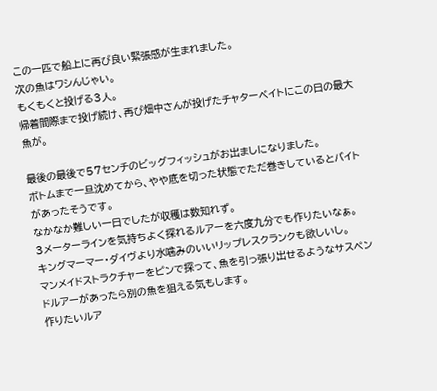この一匹で船上に再び良い緊張感が生まれました。
次の魚はワシんじゃい。
もくもくと投げる3人。
帰着間際まで投げ続け、再び畑中さんが投げたチャターベイトにこの日の最大魚が。

最後の最後で57センチのビッグフィッシュがお出ましになりました。
ボトムまで一旦沈めてから、やや底を切った状態でただ巻きしているとバイトがあったそうです。
なかなか難しい一日でしたが収穫は数知れず。
3メーターラインを気持ちよく探れるルアーを六度九分でも作りたいなぁ。
キングマーマー・ダイヴより水噛みのいいリップレスクランクも欲しいし。
マンメイドストラクチャーをピンで探って、魚を引っ張り出せるようなサスペンドルアーがあったら別の魚を狙える気もします。
作りたいルア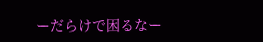ーだらけで困るなー